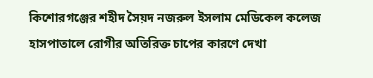কিশোরগঞ্জের শহীদ সৈয়দ নজরুল ইসলাম মেডিকেল কলেজ হাসপাতালে রোগীর অতিরিক্ত চাপের কারণে দেখা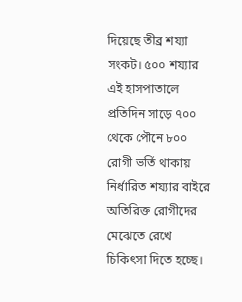দিয়েছে তীব্র শয্যা সংকট। ৫০০ শয্যার এই হাসপাতালে প্রতিদিন সাড়ে ৭০০ থেকে পৌনে ৮০০ রোগী ভর্তি থাকায় নির্ধারিত শয্যার বাইরে অতিরিক্ত রোগীদের মেঝেতে রেখে চিকিৎসা দিতে হচ্ছে।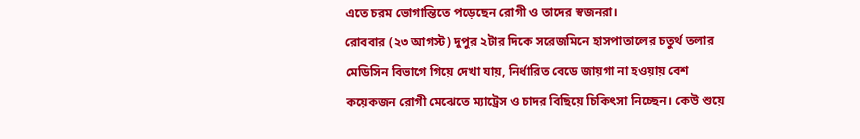এতে চরম ভোগান্তিতে পড়েছেন রোগী ও তাদের স্বজনরা।
রোববার (২৩ আগস্ট) দুপুর ২টার দিকে সরেজমিনে হাসপাতালের চতুর্থ তলার মেডিসিন বিভাগে গিয়ে দেখা যায়, নির্ধারিত বেডে জায়গা না হওয়ায় বেশ কয়েকজন রোগী মেঝেতে ম্যাট্রেস ও চাদর বিছিয়ে চিকিৎসা নিচ্ছেন। কেউ শুয়ে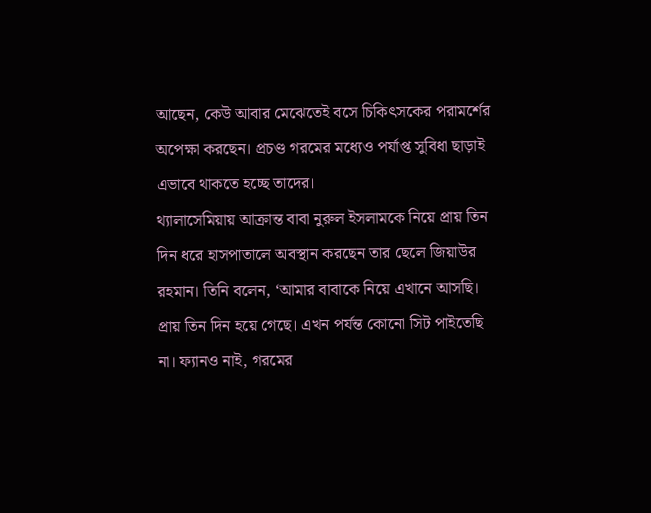আছেন, কেউ আবার মেঝেতেই বসে চিকিৎসকের পরামর্শের অপেক্ষা করছেন। প্রচণ্ড গরমের মধ্যেও পর্যাপ্ত সুবিধা ছাড়াই এভাবে থাকতে হচ্ছে তাদের।
থ্যালাসেমিয়ায় আক্রান্ত বাবা নুরুল ইসলামকে নিয়ে প্রায় তিন দিন ধরে হাসপাতালে অবস্থান করছেন তার ছেলে জিয়াউর রহমান। তিনি বলেন, ‘আমার বাবাকে নিয়ে এখানে আসছি। প্রায় তিন দিন হয়ে গেছে। এখন পর্যন্ত কোনো সিট পাইতেছি না। ফ্যানও নাই, গরমের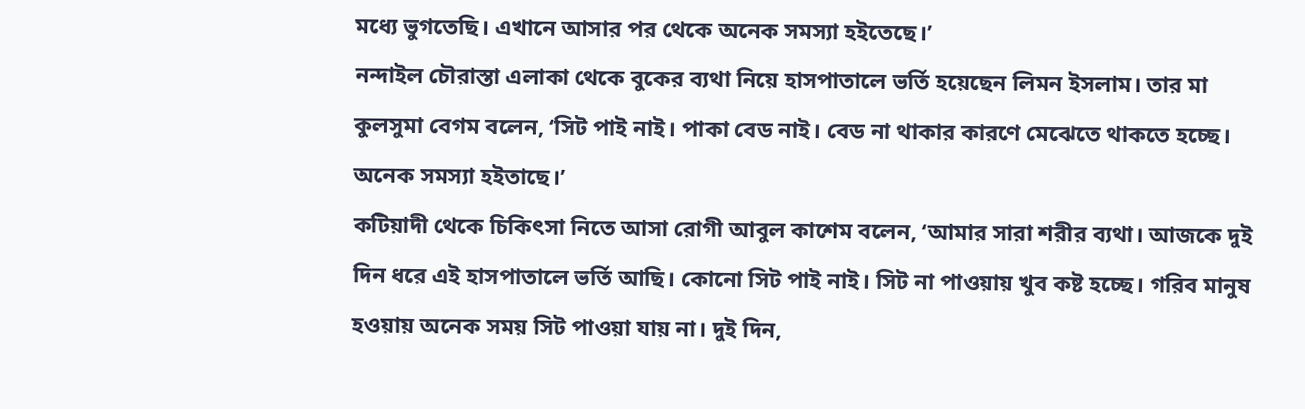মধ্যে ভুগতেছি। এখানে আসার পর থেকে অনেক সমস্যা হইতেছে।’
নন্দাইল চৌরাস্তা এলাকা থেকে বুকের ব্যথা নিয়ে হাসপাতালে ভর্তি হয়েছেন লিমন ইসলাম। তার মা কুলসুমা বেগম বলেন, ‘সিট পাই নাই। পাকা বেড নাই। বেড না থাকার কারণে মেঝেতে থাকতে হচ্ছে। অনেক সমস্যা হইতাছে।’
কটিয়াদী থেকে চিকিৎসা নিতে আসা রোগী আবুল কাশেম বলেন, ‘আমার সারা শরীর ব্যথা। আজকে দুই দিন ধরে এই হাসপাতালে ভর্তি আছি। কোনো সিট পাই নাই। সিট না পাওয়ায় খুব কষ্ট হচ্ছে। গরিব মানুষ হওয়ায় অনেক সময় সিট পাওয়া যায় না। দুই দিন,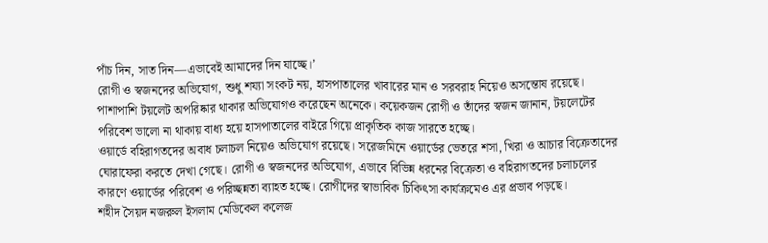পাঁচ দিন, সাত দিন—এভাবেই আমাদের দিন যাচ্ছে।’
রোগী ও স্বজনদের অভিযোগ, শুধু শয্যা সংকট নয়, হাসপাতালের খাবারের মান ও সরবরাহ নিয়েও অসন্তোষ রয়েছে। পাশাপাশি টয়লেট অপরিষ্কার থাকার অভিযোগও করেছেন অনেকে। কয়েকজন রোগী ও তাঁদের স্বজন জানান, টয়লেটের পরিবেশ ভালো না থাকায় বাধ্য হয়ে হাসপাতালের বাইরে গিয়ে প্রাকৃতিক কাজ সারতে হচ্ছে।
ওয়ার্ডে বহিরাগতদের অবাধ চলাচল নিয়েও অভিযোগ রয়েছে। সরেজমিনে ওয়ার্ডের ভেতরে শসা, খিরা ও আচার বিক্রেতাদের ঘোরাফেরা করতে দেখা গেছে। রোগী ও স্বজনদের অভিযোগ, এভাবে বিভিন্ন ধরনের বিক্রেতা ও বহিরাগতদের চলাচলের কারণে ওয়ার্ডের পরিবেশ ও পরিচ্ছন্নতা ব্যাহত হচ্ছে। রোগীদের স্বাভাবিক চিকিৎসা কার্যক্রমেও এর প্রভাব পড়ছে।
শহীদ সৈয়দ নজরুল ইসলাম মেডিকেল কলেজ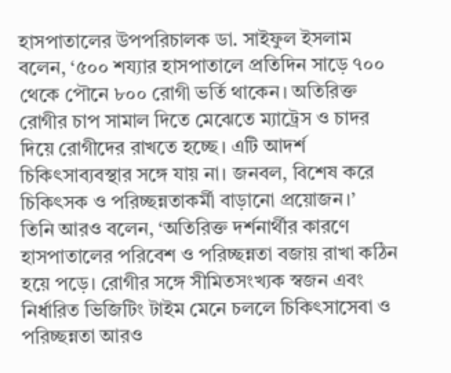হাসপাতালের উপপরিচালক ডা. সাইফুল ইসলাম বলেন, ‘৫০০ শয্যার হাসপাতালে প্রতিদিন সাড়ে ৭০০ থেকে পৌনে ৮০০ রোগী ভর্তি থাকেন। অতিরিক্ত রোগীর চাপ সামাল দিতে মেঝেতে ম্যাট্রেস ও চাদর দিয়ে রোগীদের রাখতে হচ্ছে। এটি আদর্শ চিকিৎসাব্যবস্থার সঙ্গে যায় না। জনবল, বিশেষ করে চিকিৎসক ও পরিচ্ছন্নতাকর্মী বাড়ানো প্রয়োজন।’
তিনি আরও বলেন, ‘অতিরিক্ত দর্শনার্থীর কারণে হাসপাতালের পরিবেশ ও পরিচ্ছন্নতা বজায় রাখা কঠিন হয়ে পড়ে। রোগীর সঙ্গে সীমিতসংখ্যক স্বজন এবং নির্ধারিত ভিজিটিং টাইম মেনে চললে চিকিৎসাসেবা ও পরিচ্ছন্নতা আরও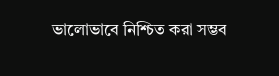ভালোভাবে নিশ্চিত করা সম্ভব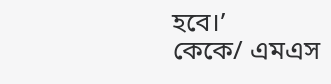হবে।’
কেকে/ এমএস